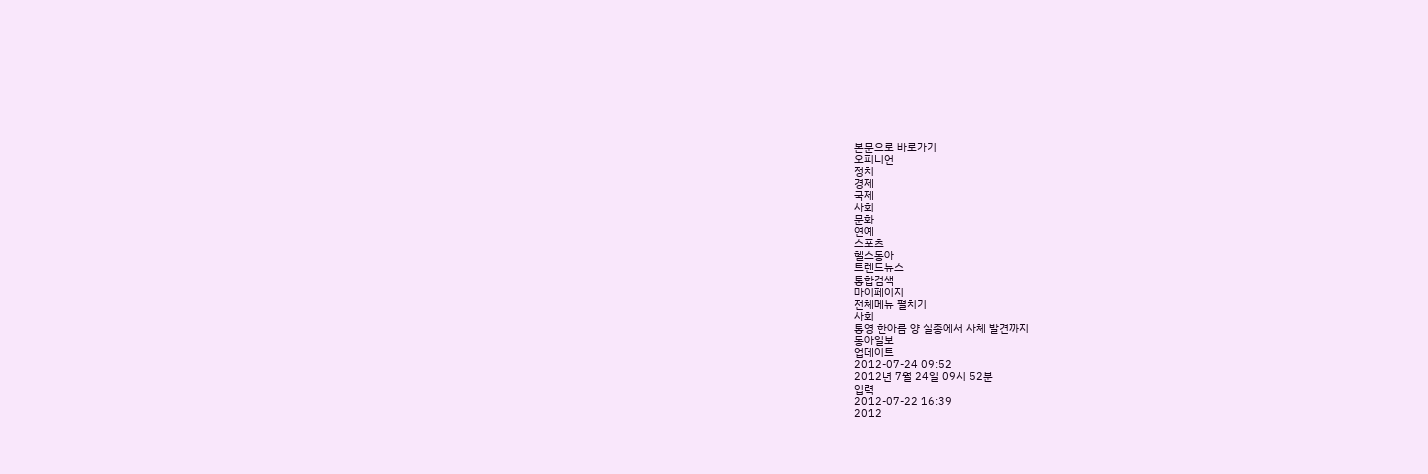본문으로 바로가기
오피니언
정치
경제
국제
사회
문화
연예
스포츠
헬스동아
트렌드뉴스
통합검색
마이페이지
전체메뉴 펼치기
사회
통영 한아름 양 실종에서 사체 발견까지
동아일보
업데이트
2012-07-24 09:52
2012년 7월 24일 09시 52분
입력
2012-07-22 16:39
2012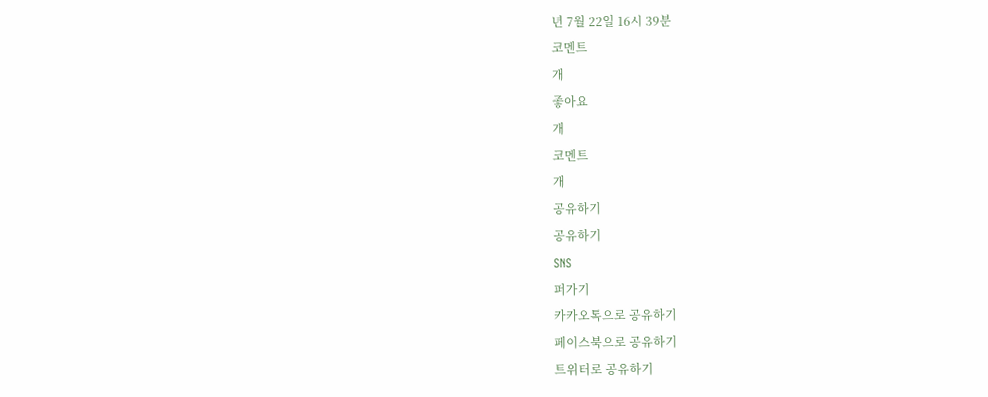년 7월 22일 16시 39분
코멘트
개
좋아요
개
코멘트
개
공유하기
공유하기
SNS
퍼가기
카카오톡으로 공유하기
페이스북으로 공유하기
트위터로 공유하기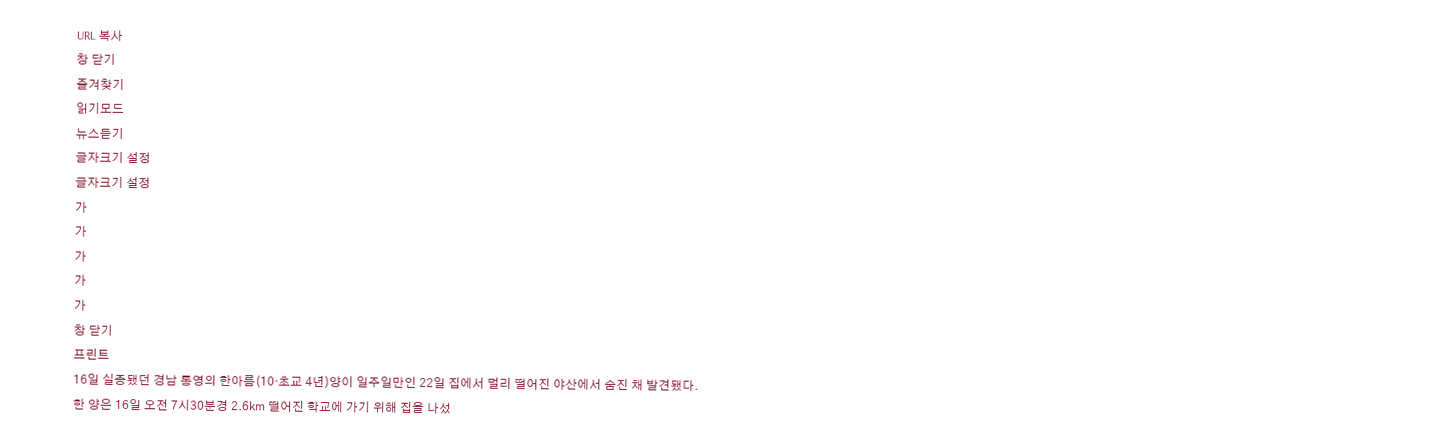URL 복사
창 닫기
즐겨찾기
읽기모드
뉴스듣기
글자크기 설정
글자크기 설정
가
가
가
가
가
창 닫기
프린트
16일 실종됐던 경남 통영의 한아름(10·초교 4년)양이 일주일만인 22일 집에서 멀리 떨어진 야산에서 숨진 채 발견됐다.
한 양은 16일 오전 7시30분경 2.6㎞ 떨어진 학교에 가기 위해 집을 나섰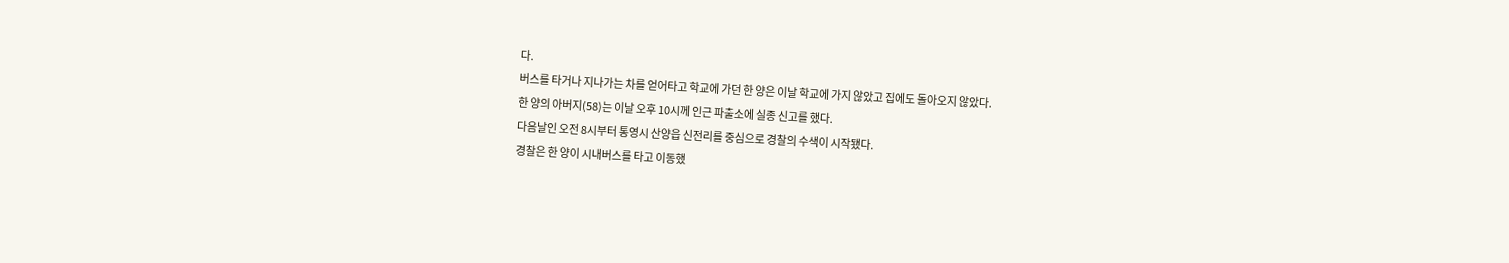다.
버스를 타거나 지나가는 차를 얻어타고 학교에 가던 한 양은 이날 학교에 가지 않았고 집에도 돌아오지 않았다.
한 양의 아버지(58)는 이날 오후 10시께 인근 파출소에 실종 신고를 했다.
다음날인 오전 8시부터 통영시 산양읍 신전리를 중심으로 경찰의 수색이 시작됐다.
경찰은 한 양이 시내버스를 타고 이동했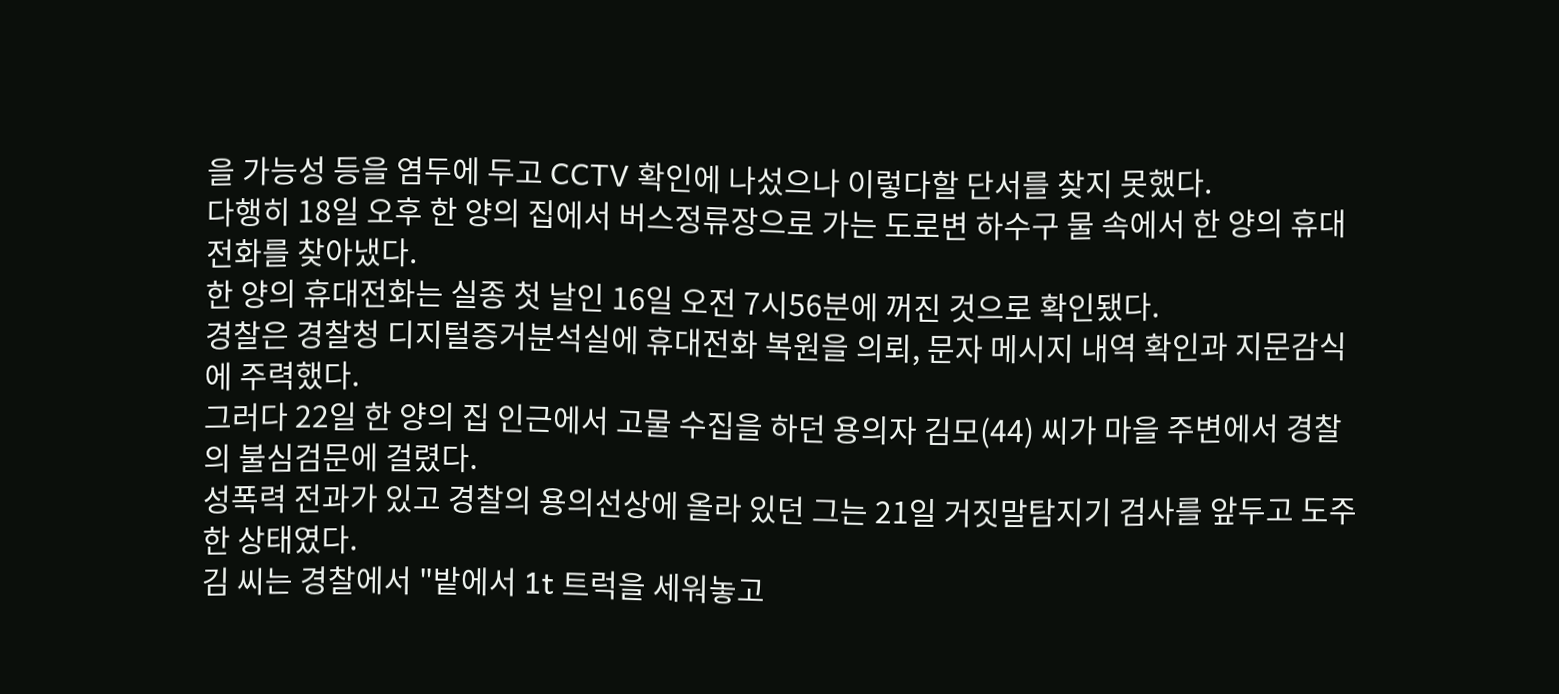을 가능성 등을 염두에 두고 CCTV 확인에 나섰으나 이렇다할 단서를 찾지 못했다.
다행히 18일 오후 한 양의 집에서 버스정류장으로 가는 도로변 하수구 물 속에서 한 양의 휴대전화를 찾아냈다.
한 양의 휴대전화는 실종 첫 날인 16일 오전 7시56분에 꺼진 것으로 확인됐다.
경찰은 경찰청 디지털증거분석실에 휴대전화 복원을 의뢰, 문자 메시지 내역 확인과 지문감식에 주력했다.
그러다 22일 한 양의 집 인근에서 고물 수집을 하던 용의자 김모(44) 씨가 마을 주변에서 경찰의 불심검문에 걸렸다.
성폭력 전과가 있고 경찰의 용의선상에 올라 있던 그는 21일 거짓말탐지기 검사를 앞두고 도주한 상태였다.
김 씨는 경찰에서 "밭에서 1t 트럭을 세워놓고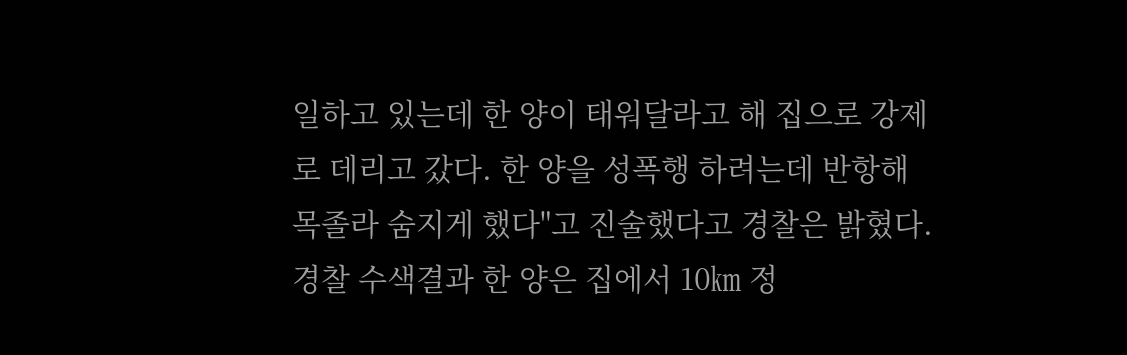일하고 있는데 한 양이 태워달라고 해 집으로 강제로 데리고 갔다. 한 양을 성폭행 하려는데 반항해 목졸라 숨지게 했다"고 진술했다고 경찰은 밝혔다.
경찰 수색결과 한 양은 집에서 10㎞ 정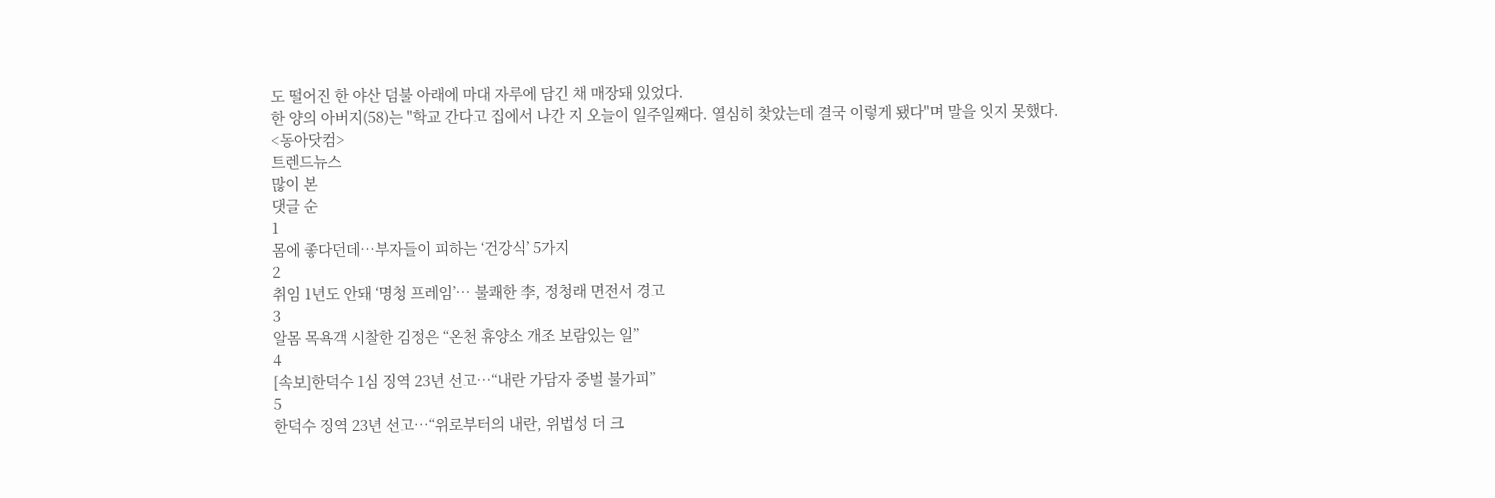도 떨어진 한 야산 덤불 아래에 마대 자루에 담긴 채 매장돼 있었다.
한 양의 아버지(58)는 "학교 간다고 집에서 나간 지 오늘이 일주일째다. 열심히 찾았는데 결국 이렇게 됐다"며 말을 잇지 못했다.
<동아닷컴>
트렌드뉴스
많이 본
댓글 순
1
몸에 좋다던데…부자들이 피하는 ‘건강식’ 5가지
2
취임 1년도 안돼 ‘명청 프레임’… 불쾌한 李, 정청래 면전서 경고
3
알몸 목욕객 시찰한 김정은 “온천 휴양소 개조 보람있는 일”
4
[속보]한덕수 1심 징역 23년 선고…“내란 가담자 중벌 불가피”
5
한덕수 징역 23년 선고…“위로부터의 내란, 위법성 더 크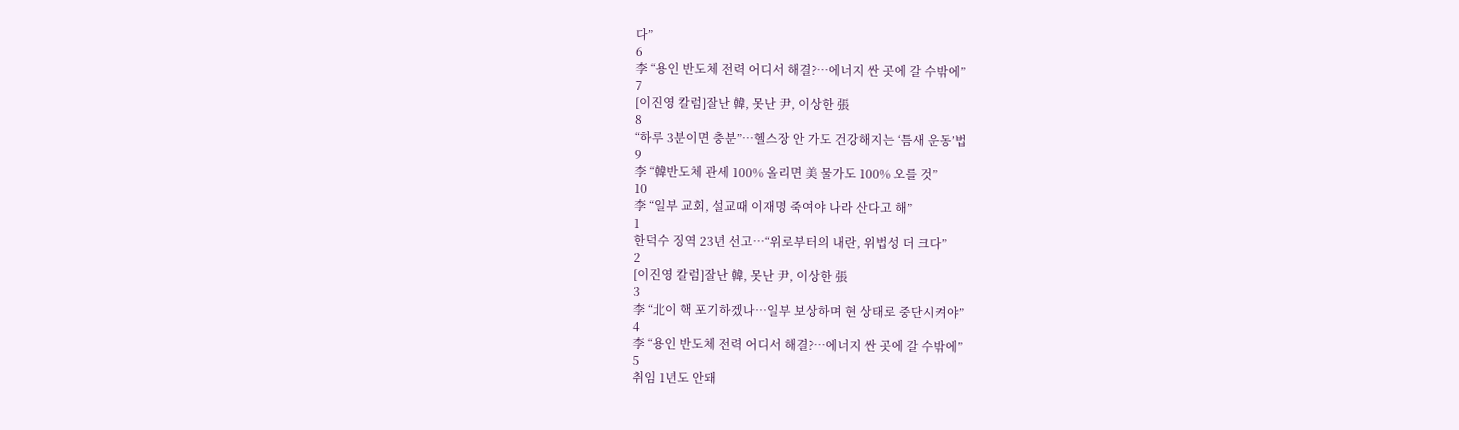다”
6
李 “용인 반도체 전력 어디서 해결?…에너지 싼 곳에 갈 수밖에”
7
[이진영 칼럼]잘난 韓, 못난 尹, 이상한 張
8
“하루 3분이면 충분”…헬스장 안 가도 건강해지는 ‘틈새 운동’법
9
李 “韓반도체 관세 100% 올리면 美 물가도 100% 오를 것”
10
李 “일부 교회, 설교때 이재명 죽여야 나라 산다고 해”
1
한덕수 징역 23년 선고…“위로부터의 내란, 위법성 더 크다”
2
[이진영 칼럼]잘난 韓, 못난 尹, 이상한 張
3
李 “北이 핵 포기하겠나…일부 보상하며 현 상태로 중단시켜야”
4
李 “용인 반도체 전력 어디서 해결?…에너지 싼 곳에 갈 수밖에”
5
취임 1년도 안돼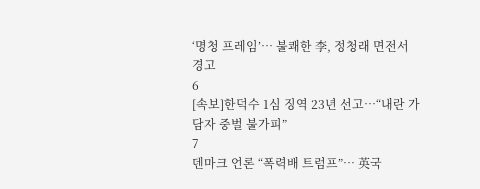‘명청 프레임’… 불쾌한 李, 정청래 면전서 경고
6
[속보]한덕수 1심 징역 23년 선고…“내란 가담자 중벌 불가피”
7
덴마크 언론 “폭력배 트럼프”… 英국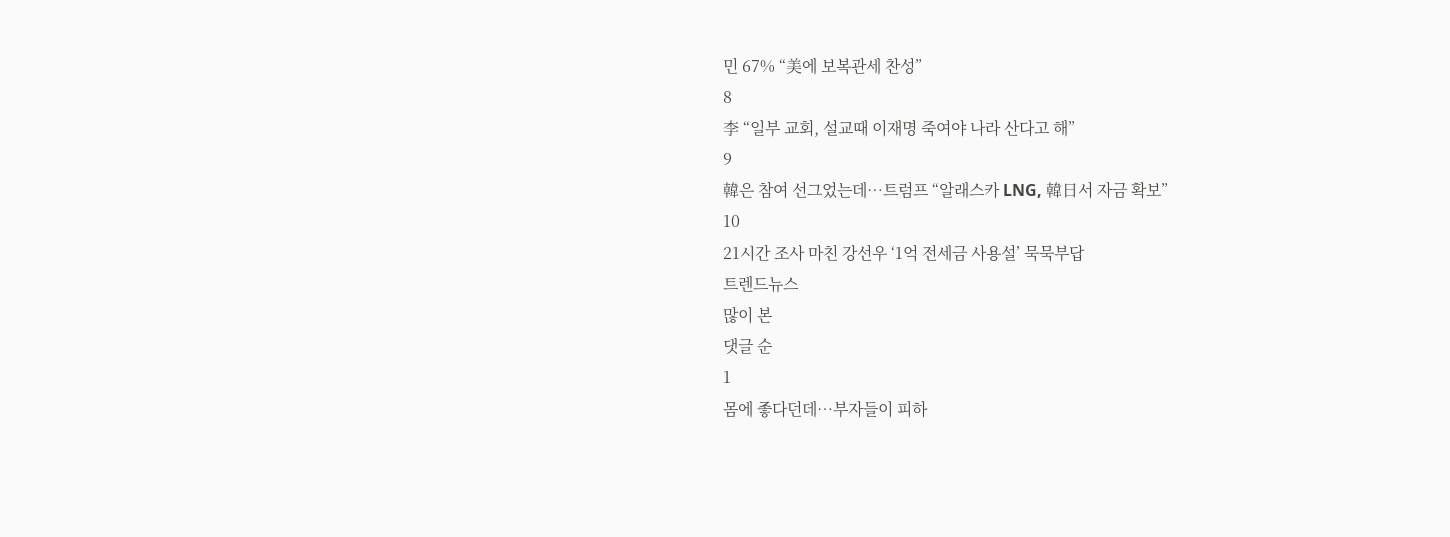민 67% “美에 보복관세 찬성”
8
李 “일부 교회, 설교때 이재명 죽여야 나라 산다고 해”
9
韓은 참여 선그었는데…트럼프 “알래스카 LNG, 韓日서 자금 확보”
10
21시간 조사 마친 강선우 ‘1억 전세금 사용설’ 묵묵부답
트렌드뉴스
많이 본
댓글 순
1
몸에 좋다던데…부자들이 피하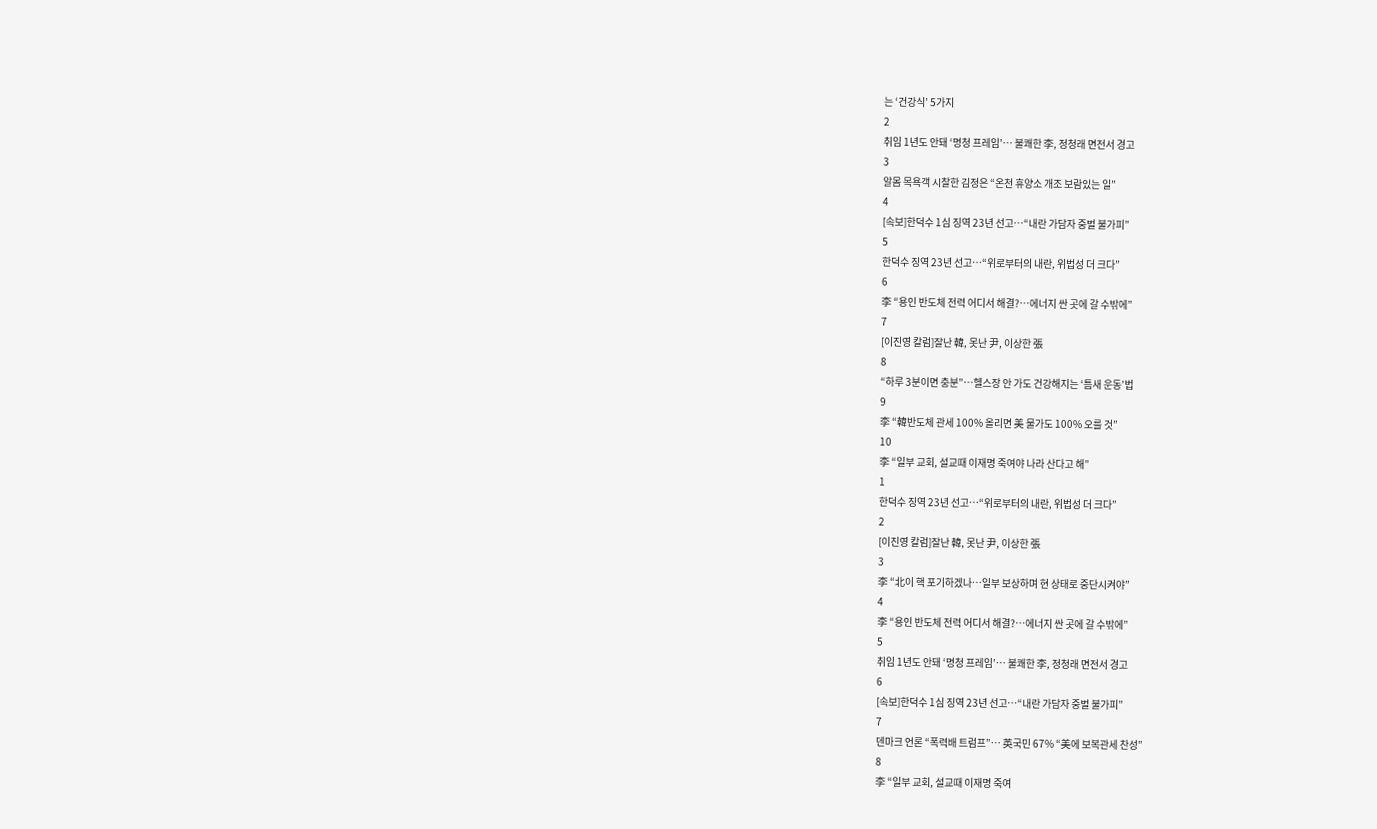는 ‘건강식’ 5가지
2
취임 1년도 안돼 ‘명청 프레임’… 불쾌한 李, 정청래 면전서 경고
3
알몸 목욕객 시찰한 김정은 “온천 휴양소 개조 보람있는 일”
4
[속보]한덕수 1심 징역 23년 선고…“내란 가담자 중벌 불가피”
5
한덕수 징역 23년 선고…“위로부터의 내란, 위법성 더 크다”
6
李 “용인 반도체 전력 어디서 해결?…에너지 싼 곳에 갈 수밖에”
7
[이진영 칼럼]잘난 韓, 못난 尹, 이상한 張
8
“하루 3분이면 충분”…헬스장 안 가도 건강해지는 ‘틈새 운동’법
9
李 “韓반도체 관세 100% 올리면 美 물가도 100% 오를 것”
10
李 “일부 교회, 설교때 이재명 죽여야 나라 산다고 해”
1
한덕수 징역 23년 선고…“위로부터의 내란, 위법성 더 크다”
2
[이진영 칼럼]잘난 韓, 못난 尹, 이상한 張
3
李 “北이 핵 포기하겠나…일부 보상하며 현 상태로 중단시켜야”
4
李 “용인 반도체 전력 어디서 해결?…에너지 싼 곳에 갈 수밖에”
5
취임 1년도 안돼 ‘명청 프레임’… 불쾌한 李, 정청래 면전서 경고
6
[속보]한덕수 1심 징역 23년 선고…“내란 가담자 중벌 불가피”
7
덴마크 언론 “폭력배 트럼프”… 英국민 67% “美에 보복관세 찬성”
8
李 “일부 교회, 설교때 이재명 죽여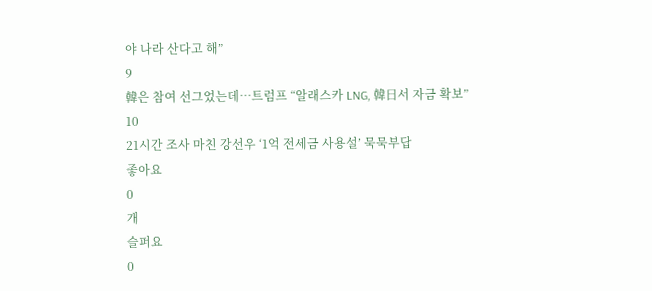야 나라 산다고 해”
9
韓은 참여 선그었는데…트럼프 “알래스카 LNG, 韓日서 자금 확보”
10
21시간 조사 마친 강선우 ‘1억 전세금 사용설’ 묵묵부답
좋아요
0
개
슬퍼요
0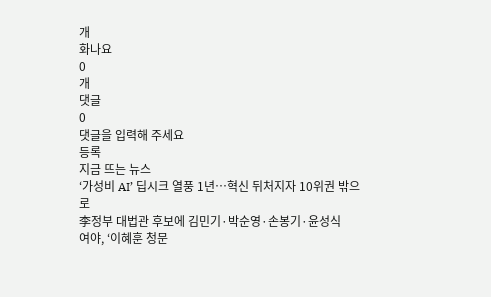개
화나요
0
개
댓글
0
댓글을 입력해 주세요
등록
지금 뜨는 뉴스
‘가성비 AI’ 딥시크 열풍 1년…혁신 뒤처지자 10위권 밖으로
李정부 대법관 후보에 김민기·박순영·손봉기·윤성식
여야, ‘이혜훈 청문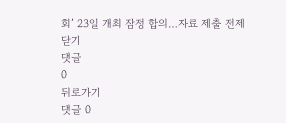회’ 23일 개최 잠정 합의…자료 제출 전제
닫기
댓글
0
뒤로가기
댓글 0